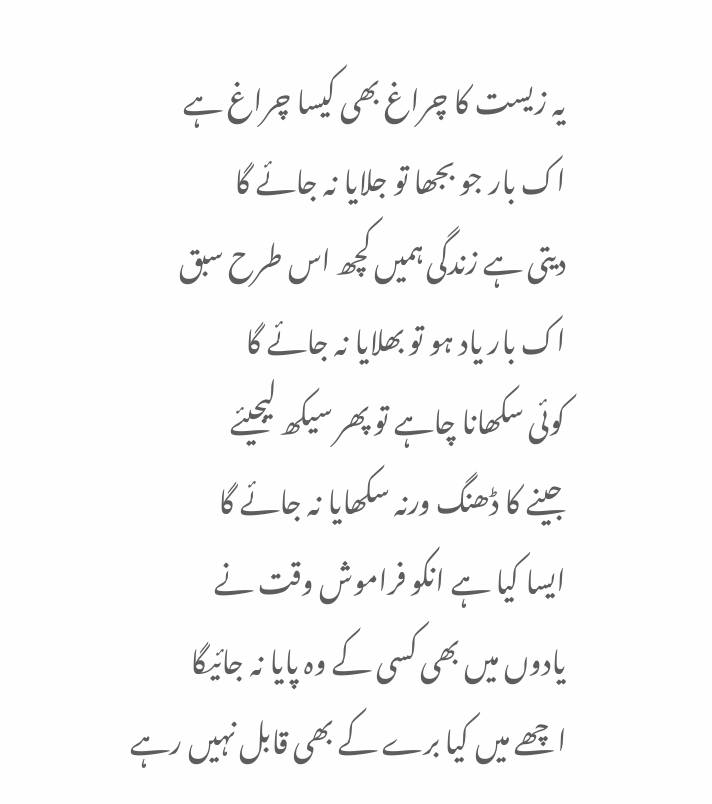یہ زیست کا چراغ بھی کیسا چراغ ہے
اک بار جو بجھا تو جلایا نہ جائے گا
دیتی ہے زندگی ہمیں کچھ اس طرح سبق
اک بار یاد ہو تو بھلایا نہ جائے گا
کوئی سکھانا چاہے تو پھر سیکھ لیجیئے
جینے کا ڈھنگ ورنہ سکھایا نہ جائے گا
ایسا کیا ہے انکو فراموش وقت نے
یادوں میں بھی کسی کے وہ پایا نہ جائیگا
اچھے میں کیا برے کے بھی قابل نہیں رہے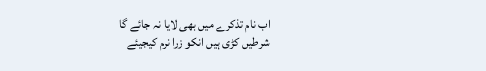اب نام تذکرے میں بھی لایا نہ جائے گا
شرطیں کڑی ہیں انکو زرا نرم کیجیئے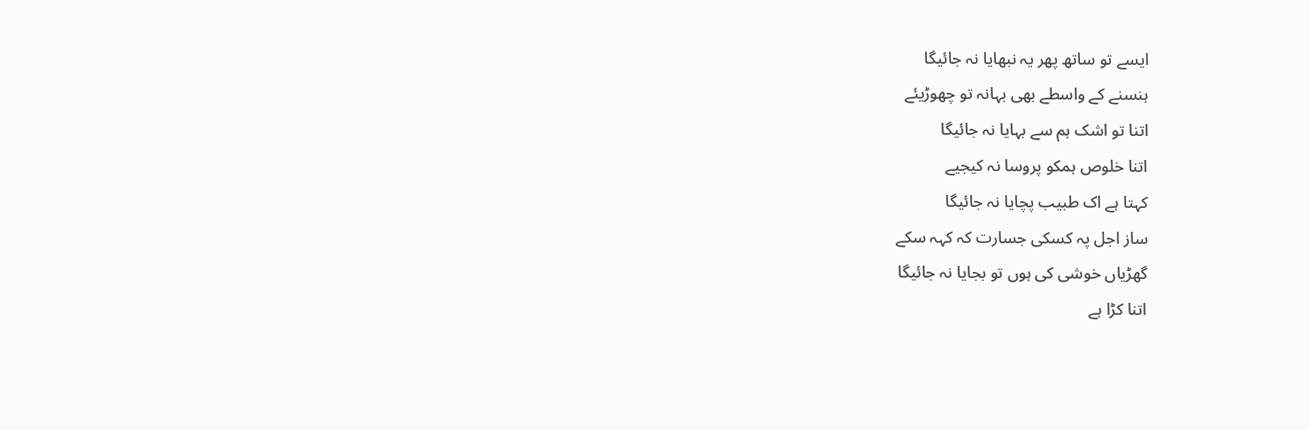ایسے تو ساتھ پھر یہ نبھایا نہ جائیگا
ہنسنے کے واسطے بھی بہانہ تو چھوڑیئے
اتنا تو اشک ہم سے بہایا نہ جائیگا
اتنا خلوص ہمکو پروسا نہ کیجیے
کہتا ہے اک طبیب پچایا نہ جائیگا
ساز اجل پہ کسکی جسارت کہ کہہ سکے
گھڑیاں خوشی کی ہوں تو بجایا نہ جائیگا
اتنا کڑا ہے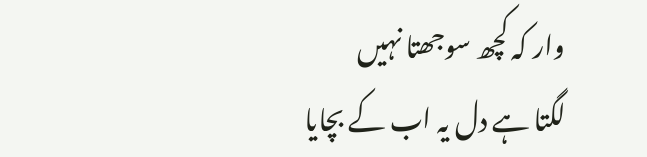وار کہ کچھ سوجھتا نہیں
لگتا ہے دل یہ اب کے بچایا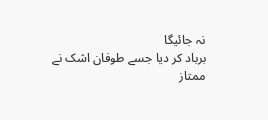نہ جائیگا
برباد کر دیا جسے طوفان اشک نے
ممتاز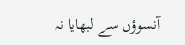آنسوؤں سے لبھایا نہ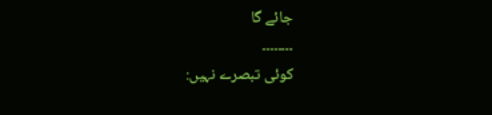جائے گا
۔۔۔۔۔۔۔۔
کوئی تبصرے نہیں: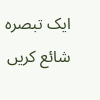ایک تبصرہ شائع کریں